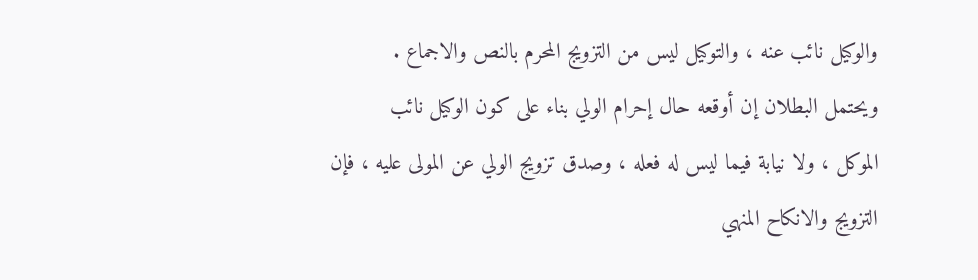والوكيل نائب عنه ، والتوكيل ليس من التزويج المحرم بالنص والاجماع .
ويحتمل البطلان إن أوقعه حال إحرام الولي بناء على كون الوكيل نائب
الموكل ، ولا نيابة فيما ليس له فعله ، وصدق تزويج الولي عن المولى عليه ، فإن
التزويج والانكاح المنهي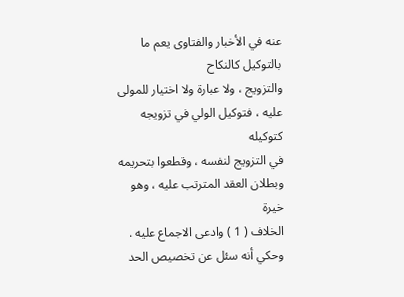عنه في الأخبار والفتاوى يعم ما بالتوكيل كالنكاح
والتزويج ، ولا عبارة ولا اختيار للمولى عليه ، فتوكيل الولي في تزويجه كتوكيله
في التزويج لنفسه ، وقطعوا بتحريمه وبطلان العقد المترتب عليه ، وهو خيرة
الخلاف ( 1 ) وادعى الاجماع عليه . وحكي أنه سئل عن تخصيص الحد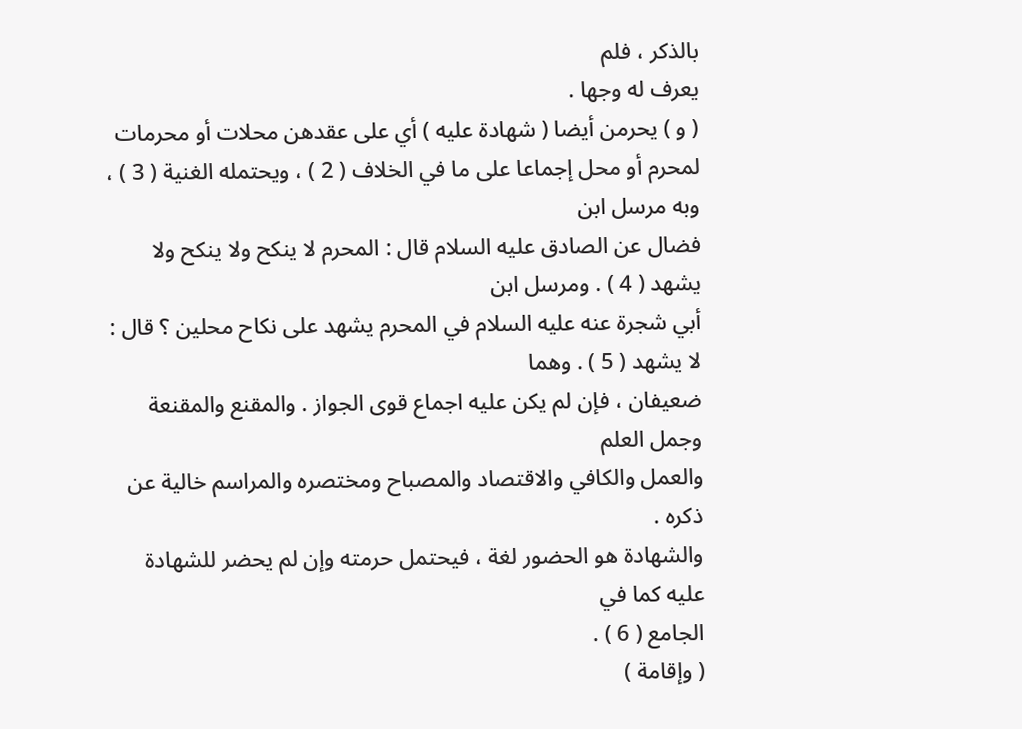بالذكر ، فلم
يعرف له وجها .
( و ) يحرمن أيضا ( شهادة عليه ) أي على عقدهن محلات أو محرمات
لمحرم أو محل إجماعا على ما في الخلاف ( 2 ) ، ويحتمله الغنية ( 3 ) ، وبه مرسل ابن
فضال عن الصادق عليه السلام قال : المحرم لا ينكح ولا ينكح ولا يشهد ( 4 ) . ومرسل ابن
أبي شجرة عنه عليه السلام في المحرم يشهد على نكاح محلين ؟ قال : لا يشهد ( 5 ) . وهما
ضعيفان ، فإن لم يكن عليه اجماع قوى الجواز . والمقنع والمقنعة وجمل العلم
والعمل والكافي والاقتصاد والمصباح ومختصره والمراسم خالية عن ذكره .
والشهادة هو الحضور لغة ، فيحتمل حرمته وإن لم يحضر للشهادة عليه كما في
الجامع ( 6 ) .
( وإقامة )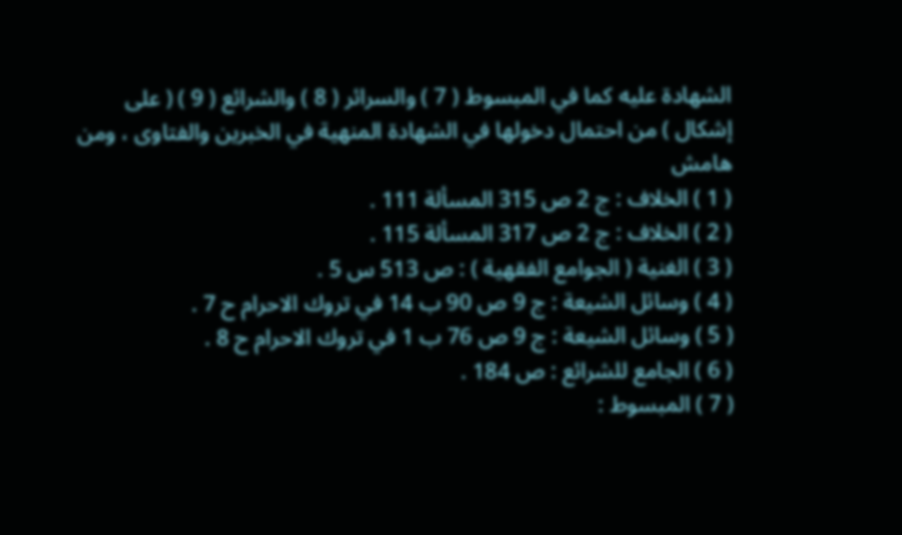الشهادة عليه كما في المبسوط ( 7 ) والسرائر ( 8 ) والشرائع ( 9 ) ( على
إشكال ) من احتمال دخولها في الشهادة المنهية في الخبرين والفتاوى ، ومن
هامش
( 1 ) الخلاف : ج 2 ص 315 المسألة 111 .
( 2 ) الخلاف : ج 2 ص 317 المسألة 115 .
( 3 ) الغنية ( الجوامع الفقهية ) : ص 513 س 5 .
( 4 ) وسائل الشيعة : ج 9 ص 90 ب 14 في تروك الاحرام ح 7 .
( 5 ) وسائل الشيعة : ج 9 ص 76 ب 1 في تروك الاحرام ح 8 .
( 6 ) الجامع للشرائع : ص 184 .
( 7 ) المبسوط :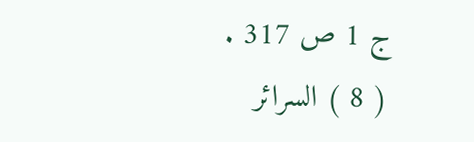ج 1 ص 317 .
( 8 ) السرائر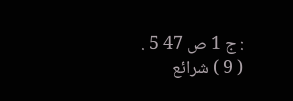: ج 1 ص 47 5 .
( 9 ) شرائع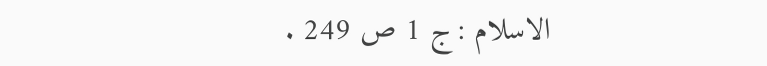الاسلام : ج 1 ص 249 .